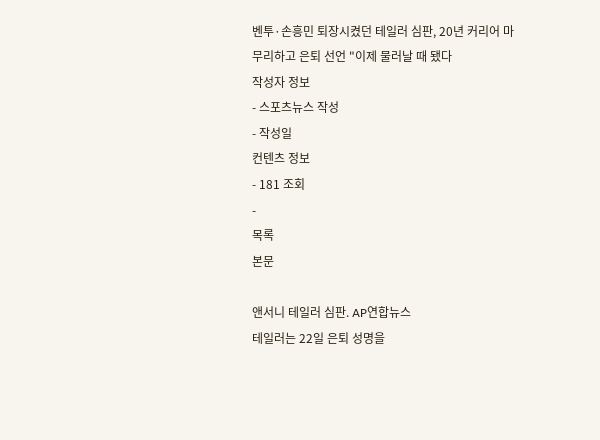벤투·손흥민 퇴장시켰던 테일러 심판, 20년 커리어 마무리하고 은퇴 선언 "이제 물러날 때 됐다
작성자 정보
- 스포츠뉴스 작성
- 작성일
컨텐츠 정보
- 181 조회
-
목록
본문

앤서니 테일러 심판. AP연합뉴스
테일러는 22일 은퇴 성명을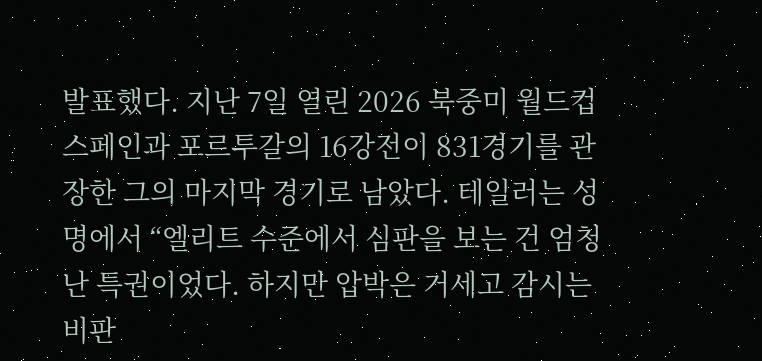발표했다. 지난 7일 열린 2026 북중미 월드컵 스페인과 포르투갈의 16강전이 831경기를 관장한 그의 마지막 경기로 남았다. 테일러는 성명에서 “엘리트 수준에서 심판을 보는 건 엄청난 특권이었다. 하지만 압박은 거세고 감시는 비판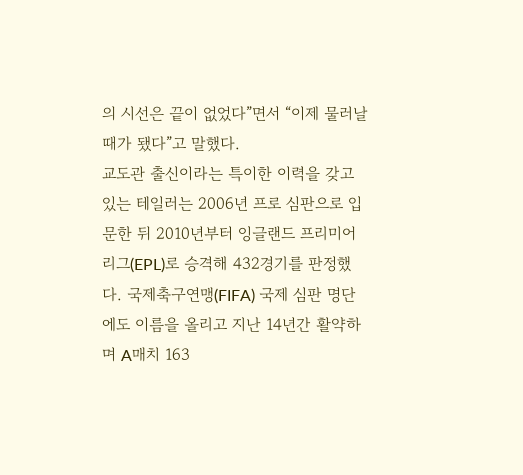의 시선은 끝이 없었다”면서 “이제 물러날 때가 됐다”고 말했다.
교도관 출신이라는 특이한 이력을 갖고 있는 테일러는 2006년 프로 심판으로 입문한 뒤 2010년부터 잉글랜드 프리미어리그(EPL)로 승격해 432경기를 판정했다. 국제축구연맹(FIFA) 국제 심판 명단에도 이름을 올리고 지난 14년간 활약하며 A매치 163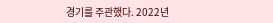경기를 주관했다. 2022년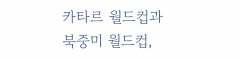카타르 월드컵과 북중미 월드컵,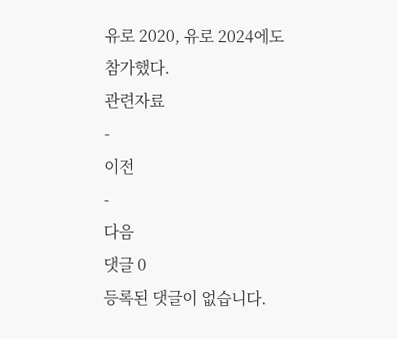유로 2020, 유로 2024에도 참가했다.
관련자료
-
이전
-
다음
댓글 0
등록된 댓글이 없습니다.